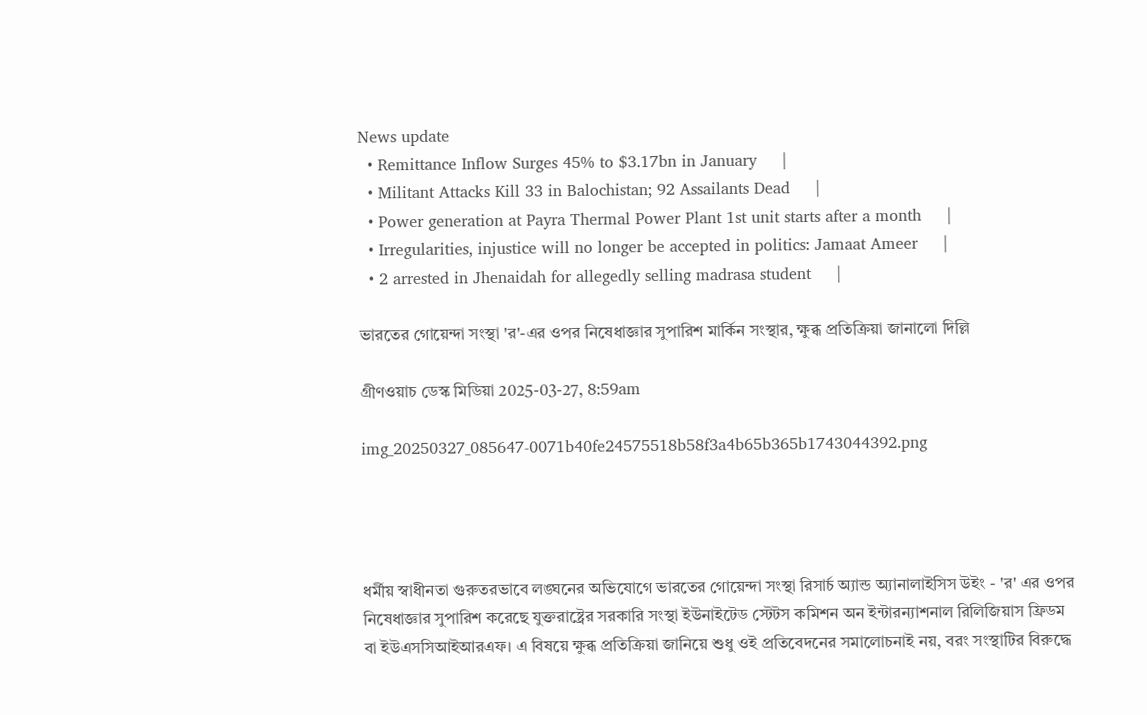News update
  • Remittance Inflow Surges 45% to $3.17bn in January     |
  • Militant Attacks Kill 33 in Balochistan; 92 Assailants Dead     |
  • Power generation at Payra Thermal Power Plant 1st unit starts after a month     |
  • Irregularities, injustice will no longer be accepted in politics: Jamaat Ameer     |
  • 2 arrested in Jhenaidah for allegedly selling madrasa student     |

ভারতের গোয়েন্দা সংস্থা 'র'-এর ওপর নিষেধাজ্ঞার সুপারিশ মার্কিন সংস্থার, ক্ষুব্ধ প্রতিক্রিয়া জানালো দিল্লি

গ্রীণওয়াচ ডেস্ক মিডিয়া 2025-03-27, 8:59am

img_20250327_085647-0071b40fe24575518b58f3a4b65b365b1743044392.png




ধর্মীয় স্বাধীনতা গুরুতরভাবে লঙ্ঘনের অভিযোগে ভারতের গোয়েন্দা সংস্থা রিসার্চ অ্যান্ড অ্যানালাইসিস উইং - 'র' এর ওপর নিষেধাজ্ঞার সুপারিশ করেছে যুক্তরাষ্ট্রের সরকারি সংস্থা ইউনাইটেড স্টেটস কমিশন অন ইন্টারন্যাশনাল রিলিজিয়াস ফ্রিডম বা ইউএসসিআইআরএফ। এ বিষয়ে ক্ষুব্ধ প্রতিক্রিয়া জানিয়ে শুধু ওই প্রতিবেদনের সমালোচনাই নয়, বরং সংস্থাটির বিরুদ্ধে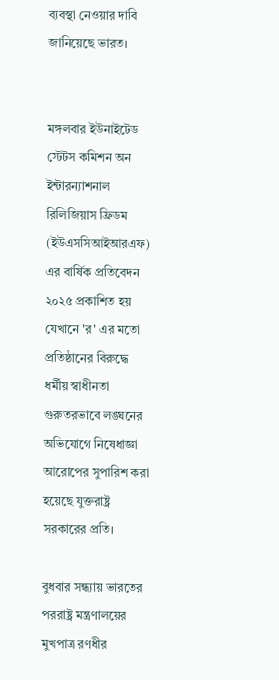ব্যবস্থা নেওয়ার দাবি জানিয়েছে ভারত।


মঙ্গলবার ইউনাইটেড স্টেটস কমিশন অন ইন্টারন্যাশনাল রিলিজিয়াস ফ্রিডম (ইউএসসিআইআরএফ) এর বার্ষিক প্রতিবেদন ২০২৫ প্রকাশিত হয় যেখানে 'র' এর মতো প্রতিষ্ঠানের বিরুদ্ধে ধর্মীয় স্বাধীনতা গুরুতরভাবে লঙ্ঘনের অভিযোগে নিষেধাজ্ঞা আরোপের সুপারিশ করা হয়েছে যুক্তরাষ্ট্র সরকারের প্রতি।

বুধবার সন্ধ্যায় ভারতের পররাষ্ট্র মন্ত্রণালয়ের মুখপাত্র রণধীর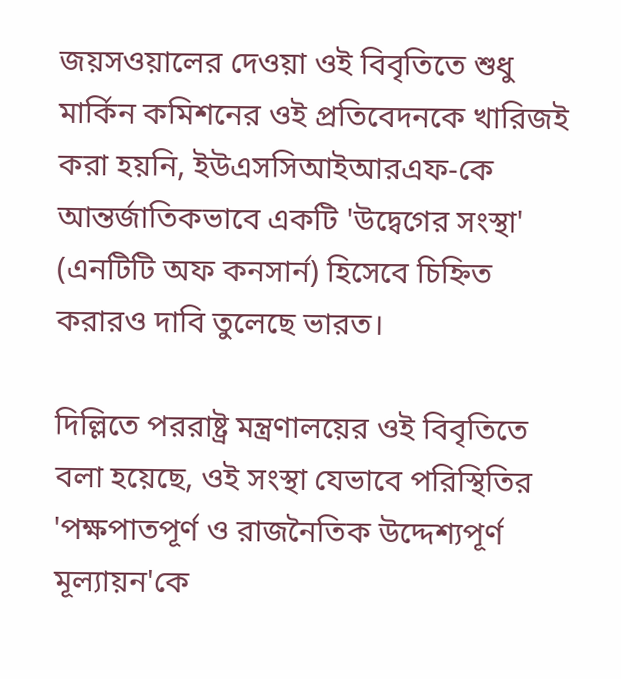জয়সওয়ালের দেওয়া ওই বিবৃতিতে শুধু মার্কিন কমিশনের ওই প্রতিবেদনকে খারিজই করা হয়নি, ইউএসসিআইআরএফ-কে আন্তর্জাতিকভাবে একটি 'উদ্বেগের সংস্থা' (এনটিটি অফ কনসার্ন) হিসেবে চিহ্নিত করারও দাবি তুলেছে ভারত।

দিল্লিতে পররাষ্ট্র মন্ত্রণালয়ের ওই বিবৃতিতে বলা হয়েছে, ওই সংস্থা যেভাবে পরিস্থিতির 'পক্ষপাতপূর্ণ ও রাজনৈতিক উদ্দেশ্যপূর্ণ মূল্যায়ন'কে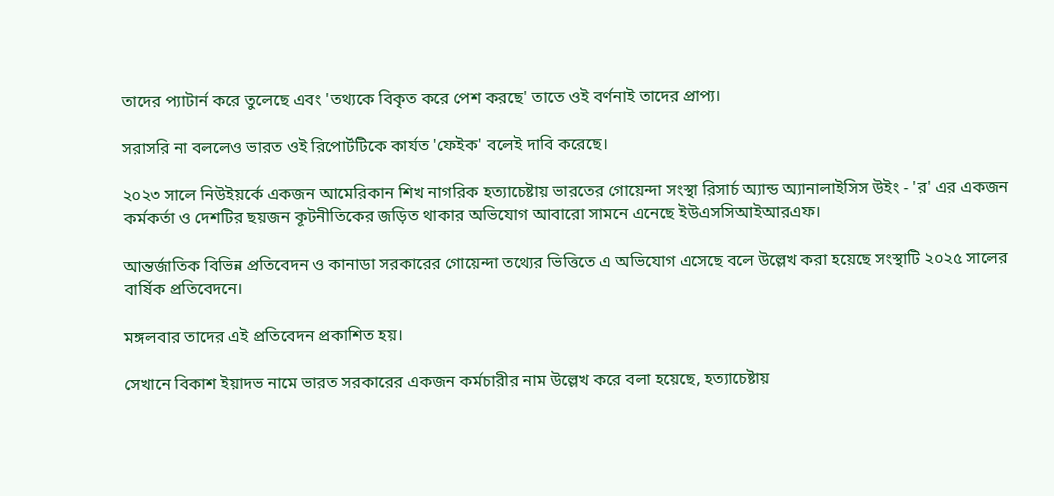তাদের প্যাটার্ন করে তুলেছে এবং 'তথ্যকে বিকৃত করে পেশ করছে' তাতে ওই বর্ণনাই তাদের প্রাপ্য।

সরাসরি না বললেও ভারত ওই রিপোর্টটিকে কার্যত 'ফেইক' বলেই দাবি করেছে।

২০২৩ সালে নিউইয়র্কে একজন আমেরিকান শিখ নাগরিক হত্যাচেষ্টায় ভারতের গোয়েন্দা সংস্থা রিসার্চ অ্যান্ড অ্যানালাইসিস উইং - 'র' এর একজন কর্মকর্তা ও দেশটির ছয়জন কূটনীতিকের জড়িত থাকার অভিযোগ আবারো সামনে এনেছে ইউএসসিআইআরএফ।

আন্তর্জাতিক বিভিন্ন প্রতিবেদন ও কানাডা সরকারের গোয়েন্দা তথ্যের ভিত্তিতে এ অভিযোগ এসেছে বলে উল্লেখ করা হয়েছে সংস্থাটি ২০২৫ সালের বার্ষিক প্রতিবেদনে।

মঙ্গলবার তাদের এই প্রতিবেদন প্রকাশিত হয়।

সেখানে বিকাশ ইয়াদভ নামে ভারত সরকারের একজন কর্মচারীর নাম উল্লেখ করে বলা হয়েছে, হত্যাচেষ্টায়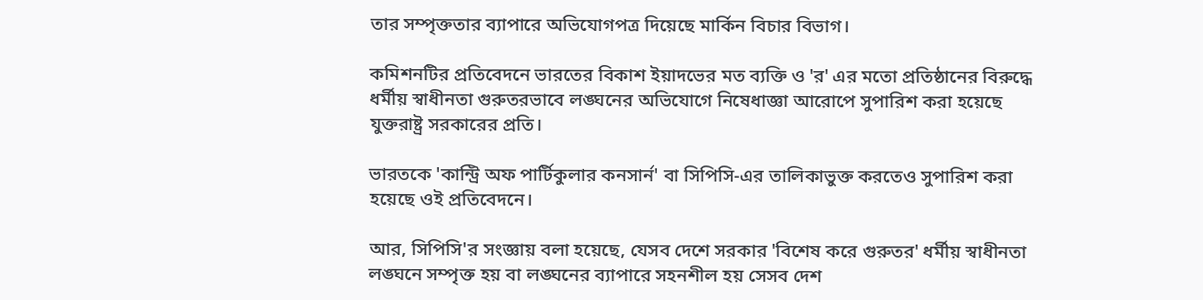তার সম্পৃক্ততার ব্যাপারে অভিযোগপত্র দিয়েছে মার্কিন বিচার বিভাগ।

কমিশনটির প্রতিবেদনে ভারতের বিকাশ ইয়াদভের মত ব্যক্তি ও 'র' এর মতো প্রতিষ্ঠানের বিরুদ্ধে ধর্মীয় স্বাধীনতা গুরুতরভাবে লঙ্ঘনের অভিযোগে নিষেধাজ্ঞা আরোপে সুপারিশ করা হয়েছে যুক্তরাষ্ট্র সরকারের প্রতি।

ভারতকে 'কান্ট্রি অফ পার্টিকুলার কনসার্ন' বা সিপিসি-এর তালিকাভুক্ত করতেও সুপারিশ করা হয়েছে ওই প্রতিবেদনে।

আর, সিপিসি'র সংজ্ঞায় বলা হয়েছে, যেসব দেশে সরকার 'বিশেষ করে গুরুতর' ধর্মীয় স্বাধীনতা লঙ্ঘনে সম্পৃক্ত হয় বা লঙ্ঘনের ব্যাপারে সহনশীল হয় সেসব দেশ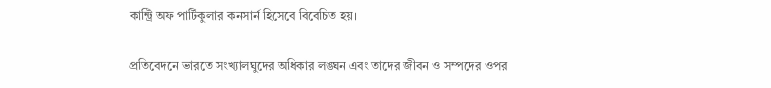কান্ট্রি অফ পার্টিকুলার কনসার্ন হিসেবে বিবেচিত হয়।

প্রতিবেদনে ভারতে সংখ্যালঘুদের অধিকার লঙ্ঘন এবং তাদের জীবন ও সম্পদের ওপর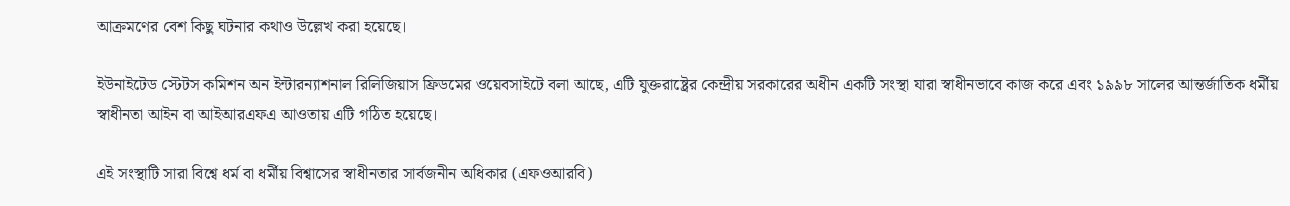আক্রমণের বেশ কিছু ঘটনার কথাও উল্লেখ করা হয়েছে।

ইউনাইটেড স্টেটস কমিশন অন ইন্টারন্যাশনাল রিলিজিয়াস ফ্রিডমের ওয়েবসাইটে বলা আছে, এটি যুক্তরাষ্ট্রের কেন্দ্রীয় সরকারের অধীন একটি সংস্থা যারা স্বাধীনভাবে কাজ করে এবং ১৯৯৮ সালের আন্তর্জাতিক ধর্মীয় স্বাধীনতা আইন বা আইআরএফএ আওতায় এটি গঠিত হয়েছে।

এই সংস্থাটি সারা বিশ্বে ধর্ম বা ধর্মীয় বিশ্বাসের স্বাধীনতার সার্বজনীন অধিকার (এফওআরবি)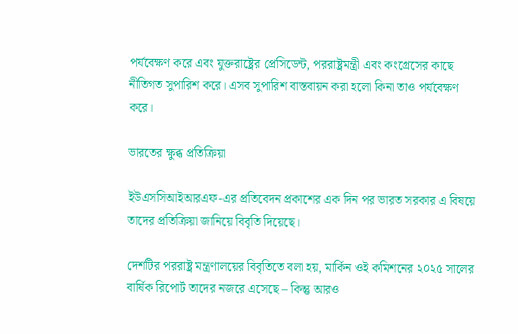পর্যবেক্ষণ করে এবং যুক্তরাষ্ট্রের প্রেসিডেন্ট, পররাষ্ট্রমন্ত্রী এবং কংগ্রেসের কাছে নীতিগত সুপারিশ করে। এসব সুপারিশ বাস্তবায়ন করা হলো কিনা তাও পর্যবেক্ষণ করে।

ভারতের ক্ষুব্ধ প্রতিক্রিয়া

ইউএসসিআইআরএফ-এর প্রতিবেদন প্রকাশের এক দিন পর ভারত সরকার এ বিষয়ে তাদের প্রতিক্রিয়া জানিয়ে বিবৃতি দিয়েছে।

দেশটির পররাষ্ট্র মন্ত্রণালয়ের বিবৃতিতে বলা হয়, মার্কিন ওই কমিশনের ২০২৫ সালের বার্ষিক রিপোর্ট তাদের নজরে এসেছে – কিন্তু আরও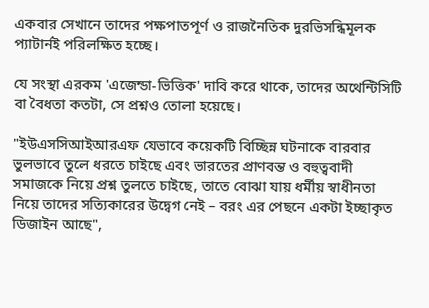একবার সেখানে তাদের পক্ষপাতপূর্ণ ও রাজনৈতিক দুরভিসন্ধিমূলক প্যাটার্নই পরিলক্ষিত হচ্ছে।

যে সংস্থা এরকম 'এজেন্ডা-ভিত্তিক' দাবি করে থাকে, তাদের অথেন্টিসিটি বা বৈধতা কতটা, সে প্রশ্নও তোলা হয়েছে।

"ইউএসসিআইআরএফ যেভাবে কয়েকটি বিচ্ছিন্ন ঘটনাকে বারবার ভুলভাবে তুলে ধরতে চাইছে এবং ভারতের প্রাণবন্ত ও বহুত্ববাদী সমাজকে নিয়ে প্রশ্ন তুলতে চাইছে, তাতে বোঝা যায় ধর্মীয় স্বাধীনতা নিয়ে তাদের সত্যিকারের উদ্বেগ নেই – বরং এর পেছনে একটা ইচ্ছাকৃত ডিজাইন আছে",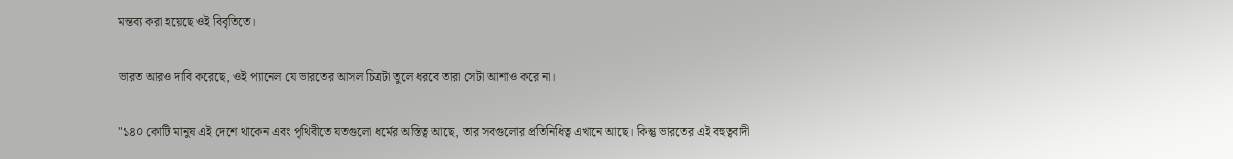মন্তব্য করা হয়েছে ওই বিবৃতিতে।

ভারত আরও দাবি করেছে, ওই প্যানেল যে ভারতের আসল চিত্রটা তুলে ধরবে তারা সেটা আশাও করে না।

"১৪০ কোটি মানুষ এই দেশে থাকেন এবং পৃথিবীতে যতগুলো ধর্মের অস্তিত্ব আছে, তার সবগুলোর প্রতিনিধিত্ব এখানে আছে। কিন্তু ভারতের এই বহুত্ববাদী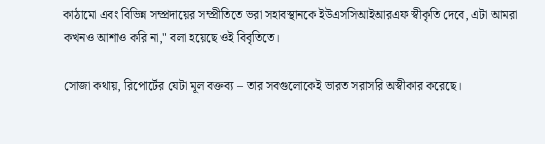কাঠামো এবং বিভিন্ন সম্প্রদায়ের সম্প্রীতিতে ভরা সহাবস্থানকে ইউএসসিআইআরএফ স্বীকৃতি দেবে, এটা আমরা কখনও আশাও করি না," বলা হয়েছে ওই বিবৃতিতে।

সোজা কথায়, রিপোর্টের যেটা মূল বক্তব্য – তার সবগুলোকেই ভারত সরাসরি অস্বীকার করেছে।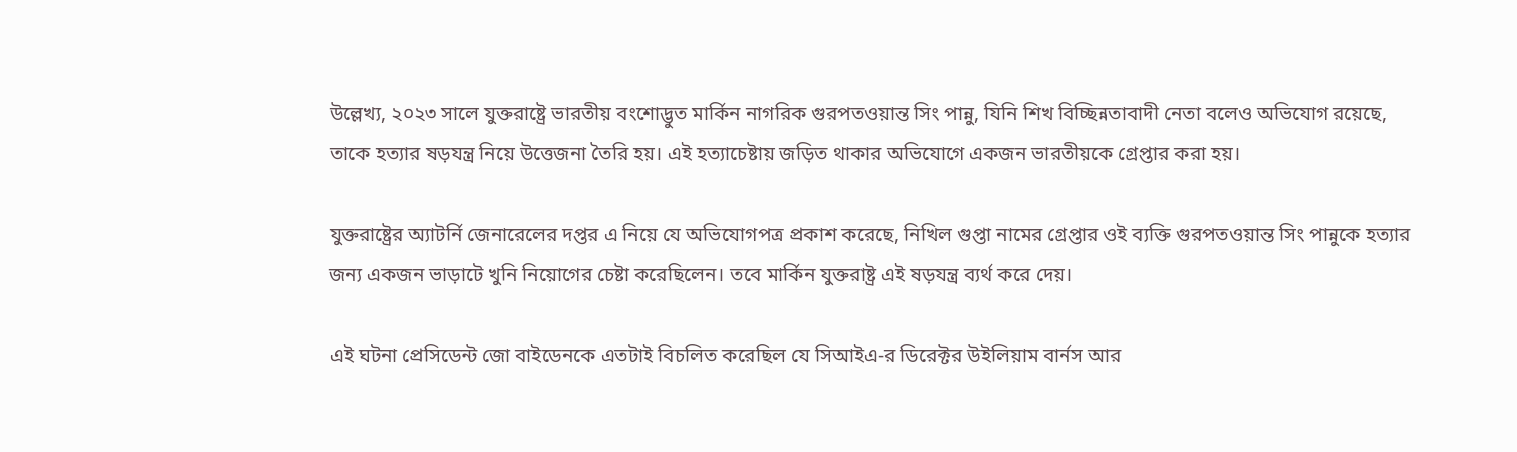উল্লেখ্য, ২০২৩ সালে যুক্তরাষ্ট্রে ভারতীয় বংশোদ্ভুত মার্কিন নাগরিক গুরপতওয়ান্ত সিং পান্নু, যিনি শিখ বিচ্ছিন্নতাবাদী নেতা বলেও অভিযোগ রয়েছে, তাকে হত্যার ষড়যন্ত্র নিয়ে উত্তেজনা তৈরি হয়। এই হত্যাচেষ্টায় জড়িত থাকার অভিযোগে একজন ভারতীয়কে গ্রেপ্তার করা হয়।

যুক্তরাষ্ট্রের অ্যাটর্নি জেনারেলের দপ্তর এ নিয়ে যে অভিযোগপত্র প্রকাশ করেছে, নিখিল গুপ্তা নামের গ্রেপ্তার ওই ব্যক্তি গুরপতওয়ান্ত সিং পান্নুকে হত্যার জন্য একজন ভাড়াটে খুনি নিয়োগের চেষ্টা করেছিলেন। তবে মার্কিন যুক্তরাষ্ট্র এই ষড়যন্ত্র ব্যর্থ করে দেয়।

এই ঘটনা প্রেসিডেন্ট জো বাইডেনকে এতটাই বিচলিত করেছিল যে সিআইএ-র ডিরেক্টর উইলিয়াম বার্নস আর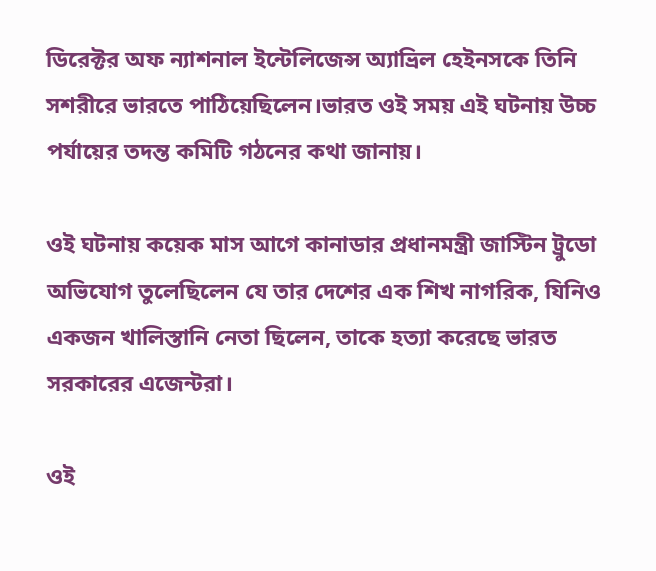ডিরেক্টর অফ ন্যাশনাল ইন্টেলিজেন্স অ্যাভ্রিল হেইনসকে তিনি সশরীরে ভারতে পাঠিয়েছিলেন।ভারত ওই সময় এই ঘটনায় উচ্চ পর্যায়ের তদন্ত কমিটি গঠনের কথা জানায়।

ওই ঘটনায় কয়েক মাস আগে কানাডার প্রধানমন্ত্রী জাস্টিন ট্রুডো অভিযোগ তুলেছিলেন যে তার দেশের এক শিখ নাগরিক, যিনিও একজন খালিস্তানি নেতা ছিলেন, তাকে হত্যা করেছে ভারত সরকারের এজেন্টরা।

ওই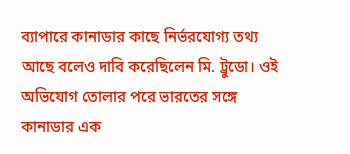ব্যাপারে কানাডার কাছে নির্ভরযোগ্য তথ্য আছে বলেও দাবি করেছিলেন মি. ট্রুডো। ওই অভিযোগ তোলার পরে ভারতের সঙ্গে কানাডার এক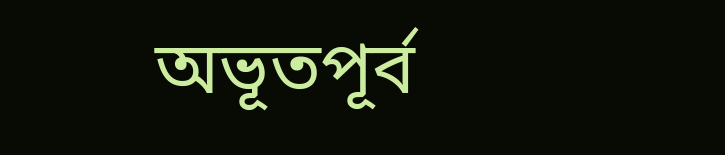অভূতপূর্ব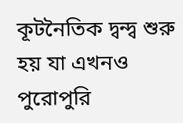কূটনৈতিক দ্বন্দ্ব শুরু হয় যা এখনও পুরোপুরি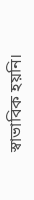স্বাভাবিক হয়নি।